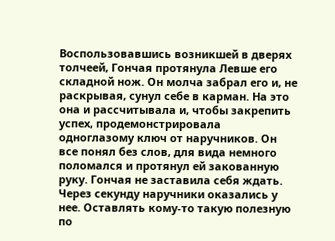Воспользовавшись возникшей в дверях толчеей, Гончая протянула Левше его складной нож. Он молча забрал его и, не раскрывая, сунул себе в карман. На это она и рассчитывала и, чтобы закрепить успех, продемонстрировала одноглазому ключ от наручников. Он все понял без слов, для вида немного поломался и протянул ей закованную руку. Гончая не заставила себя ждать. Через секунду наручники оказались у нее. Оставлять кому-то такую полезную по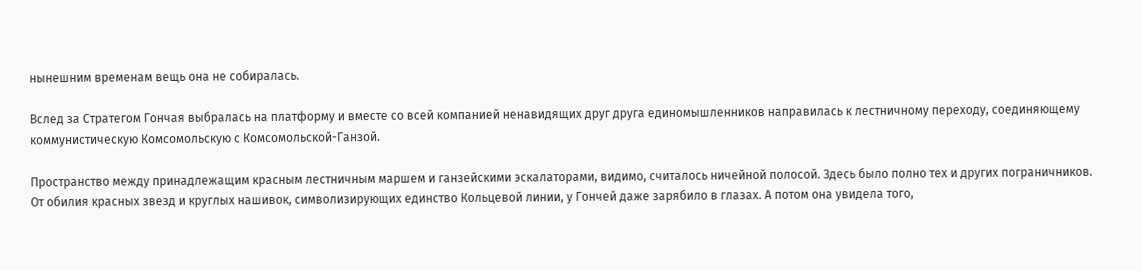нынешним временам вещь она не собиралась.

Вслед за Стратегом Гончая выбралась на платформу и вместе со всей компанией ненавидящих друг друга единомышленников направилась к лестничному переходу, соединяющему коммунистическую Комсомольскую с Комсомольской-Ганзой.

Пространство между принадлежащим красным лестничным маршем и ганзейскими эскалаторами, видимо, считалось ничейной полосой. Здесь было полно тех и других пограничников. От обилия красных звезд и круглых нашивок, символизирующих единство Кольцевой линии, у Гончей даже зарябило в глазах. А потом она увидела того,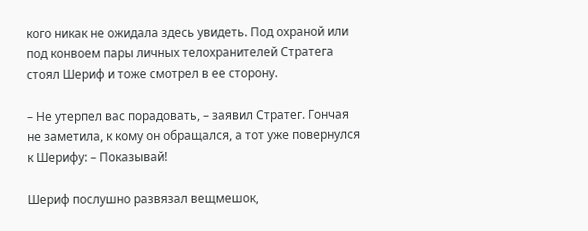кого никак не ожидала здесь увидеть. Под охраной или под конвоем пары личных телохранителей Стратега стоял Шериф и тоже смотрел в ее сторону.

– Не утерпел вас порадовать, – заявил Стратег. Гончая не заметила, к кому он обращался, а тот уже повернулся к Шерифу: – Показывай!

Шериф послушно развязал вещмешок,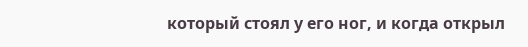который стоял у его ног, и когда открыл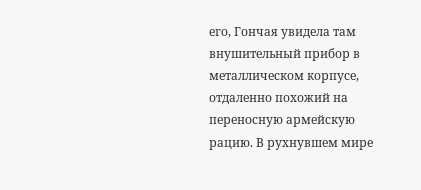его, Гончая увидела там внушительный прибор в металлическом корпусе, отдаленно похожий на переносную армейскую рацию. В рухнувшем мире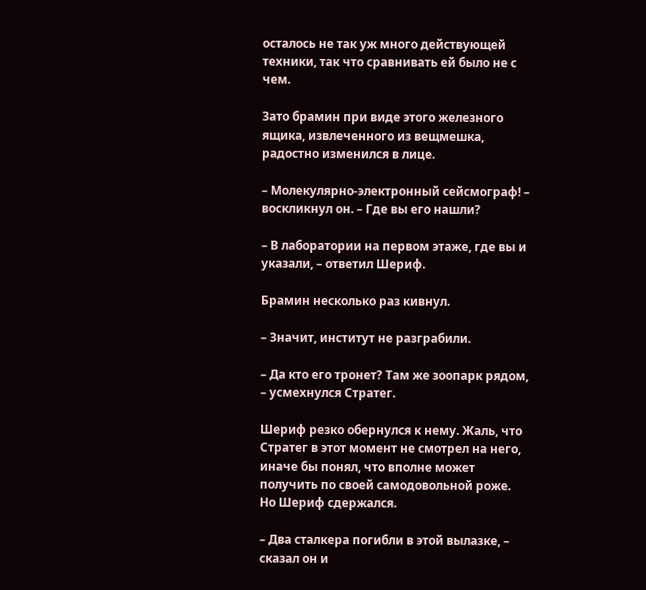осталось не так уж много действующей техники, так что сравнивать ей было не с чем.

Зато брамин при виде этого железного ящика, извлеченного из вещмешка, радостно изменился в лице.

– Молекулярно-электронный сейсмограф! – воскликнул он. – Где вы его нашли?

– В лаборатории на первом этаже, где вы и указали, – ответил Шериф.

Брамин несколько раз кивнул.

– Значит, институт не разграбили.

– Да кто его тронет? Там же зоопарк рядом, – усмехнулся Стратег.

Шериф резко обернулся к нему. Жаль, что Стратег в этот момент не смотрел на него, иначе бы понял, что вполне может получить по своей самодовольной роже. Но Шериф сдержался.

– Два сталкера погибли в этой вылазке, – сказал он и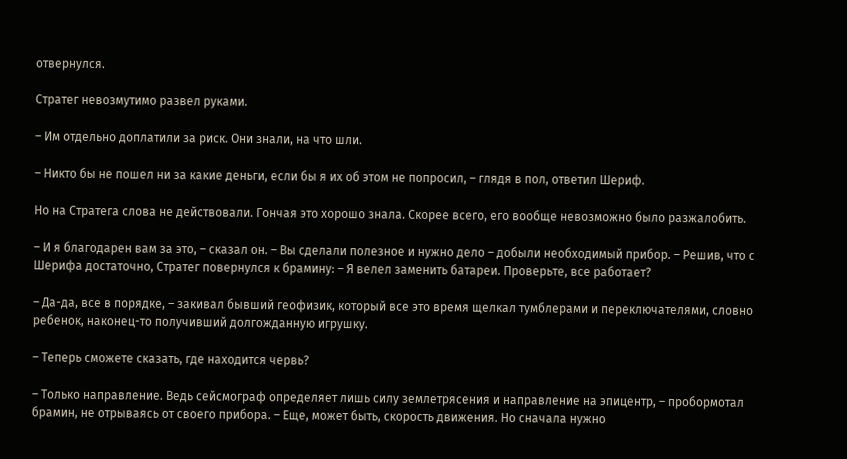отвернулся.

Стратег невозмутимо развел руками.

– Им отдельно доплатили за риск. Они знали, на что шли.

– Никто бы не пошел ни за какие деньги, если бы я их об этом не попросил, – глядя в пол, ответил Шериф.

Но на Стратега слова не действовали. Гончая это хорошо знала. Скорее всего, его вообще невозможно было разжалобить.

– И я благодарен вам за это, – сказал он. – Вы сделали полезное и нужно дело – добыли необходимый прибор. – Решив, что с Шерифа достаточно, Стратег повернулся к брамину: – Я велел заменить батареи. Проверьте, все работает?

– Да-да, все в порядке, – закивал бывший геофизик, который все это время щелкал тумблерами и переключателями, словно ребенок, наконец-то получивший долгожданную игрушку.

– Теперь сможете сказать, где находится червь?

– Только направление. Ведь сейсмограф определяет лишь силу землетрясения и направление на эпицентр, – пробормотал брамин, не отрываясь от своего прибора. – Еще, может быть, скорость движения. Но сначала нужно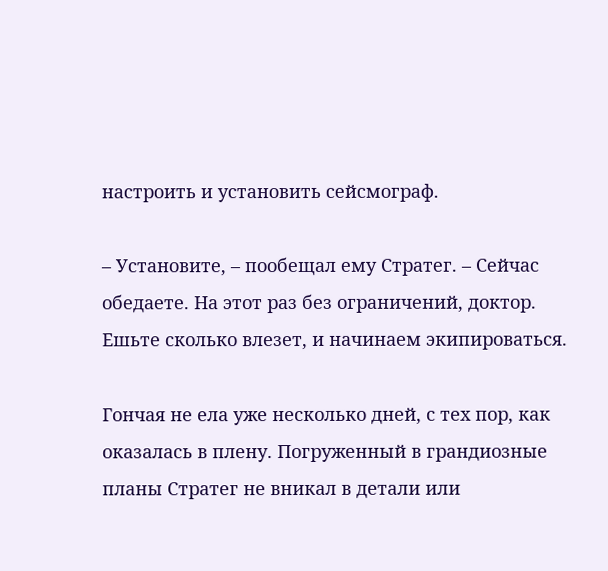настроить и установить сейсмограф.

– Установите, – пообещал ему Стратег. – Сейчас обедаете. На этот раз без ограничений, доктор. Ешьте сколько влезет, и начинаем экипироваться.

Гончая не ела уже несколько дней, с тех пор, как оказалась в плену. Погруженный в грандиозные планы Стратег не вникал в детали или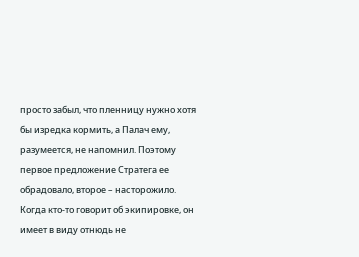просто забыл, что пленницу нужно хотя бы изредка кормить, а Палач ему, разумеется, не напомнил. Поэтому первое предложение Стратега ее обрадовало, второе – насторожило. Когда кто-то говорит об экипировке, он имеет в виду отнюдь не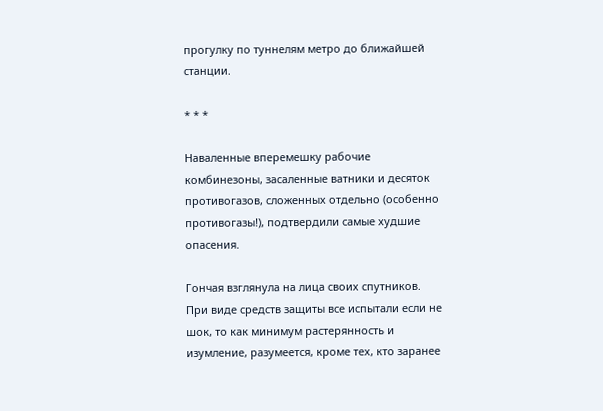прогулку по туннелям метро до ближайшей станции.

* * *

Наваленные вперемешку рабочие комбинезоны, засаленные ватники и десяток противогазов, сложенных отдельно (особенно противогазы!), подтвердили самые худшие опасения.

Гончая взглянула на лица своих спутников. При виде средств защиты все испытали если не шок, то как минимум растерянность и изумление, разумеется, кроме тех, кто заранее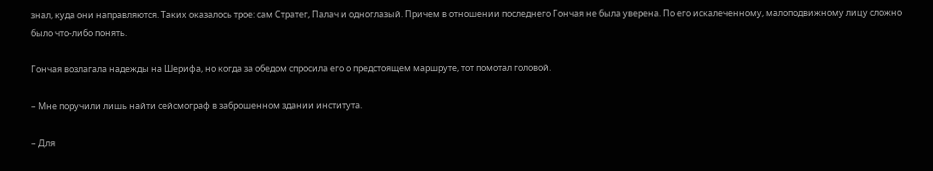знал, куда они направляются. Таких оказалось трое: сам Стратег, Палач и одноглазый. Причем в отношении последнего Гончая не была уверена. По его искалеченному, малоподвижному лицу сложно было что-либо понять.

Гончая возлагала надежды на Шерифа, но когда за обедом спросила его о предстоящем маршруте, тот помотал головой.

– Мне поручили лишь найти сейсмограф в заброшенном здании института.

– Для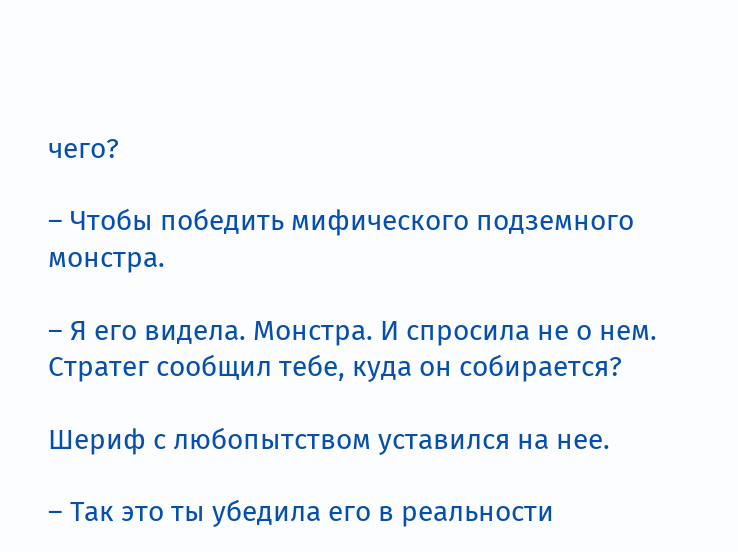чего?

– Чтобы победить мифического подземного монстра.

– Я его видела. Монстра. И спросила не о нем. Стратег сообщил тебе, куда он собирается?

Шериф с любопытством уставился на нее.

– Так это ты убедила его в реальности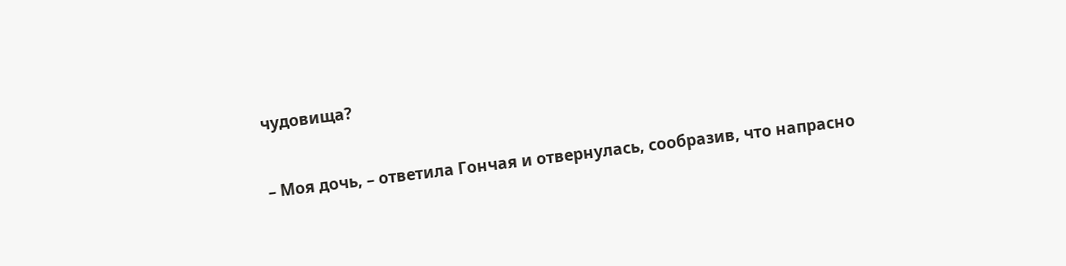чудовища?

– Моя дочь, – ответила Гончая и отвернулась, сообразив, что напрасно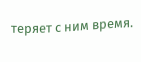теряет с ним время.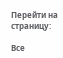Перейти на страницу:

Все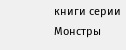книги серии Монстры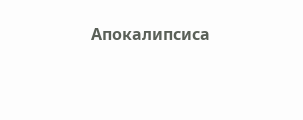Апокалипсиса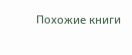Похожие книги